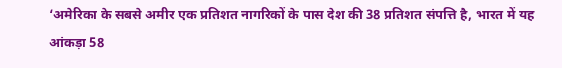‘अमेरिका के सबसे अमीर एक प्रतिशत नागरिकों के पास देश की 38 प्रतिशत संपत्ति है, भारत में यह आंकड़ा 58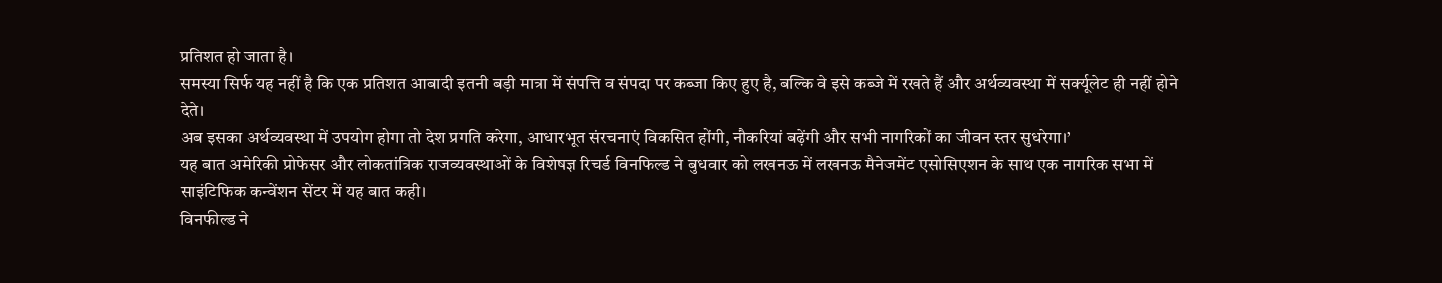प्रतिशत हो जाता है।
समस्या सिर्फ यह नहीं है कि एक प्रतिशत आबादी इतनी बड़ी मात्रा में संपत्ति व संपदा पर कब्जा किए हुए है, बल्कि वे इसे कब्जे में रखते हैं और अर्थव्यवस्था में सर्क्यूलेट ही नहीं होने देते।
अब इसका अर्थव्यवस्था में उपयोग होगा तो देश प्रगति करेगा, आधारभूत संरचनाएं विकसित होंगी, नौकरियां बढ़ेंगी और सभी नागरिकों का जीवन स्तर सुधरेगा।’
यह बात अमेरिकी प्रोफेसर और लोकतांत्रिक राजव्यवस्थाओं के विशेषज्ञ रिचर्ड विनफिल्ड ने बुधवार को लखनऊ में लखनऊ मैनेजमेंट एसोसिएशन के साथ एक नागरिक सभा में साइंटिफिक कन्वेंशन सेंटर में यह बात कही।
विनफील्ड ने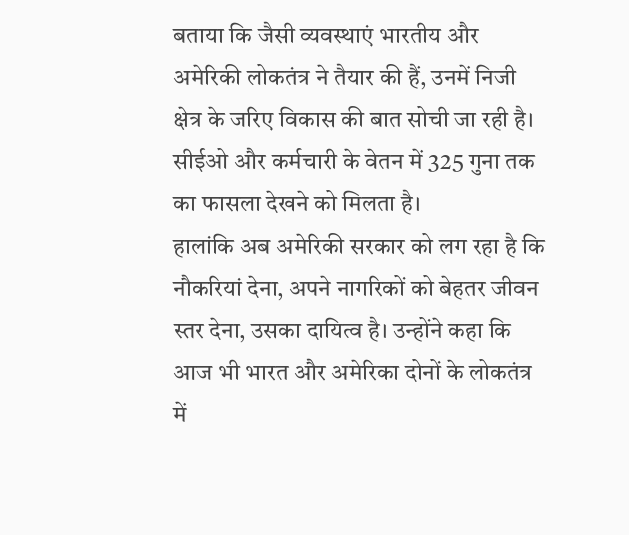बताया कि जैसी व्यवस्थाएं भारतीय और अमेरिकी लोकतंत्र ने तैयार की हैं, उनमें निजी क्षेत्र के जरिए विकास की बात सोची जा रही है। सीईओ और कर्मचारी के वेतन में 325 गुना तक का फासला देखने को मिलता है।
हालांकि अब अमेरिकी सरकार को लग रहा है कि नौकरियां देना, अपने नागरिकों को बेहतर जीवन स्तर देना, उसका दायित्व है। उन्होंने कहा कि आज भी भारत और अमेरिका दोनों के लोकतंत्र में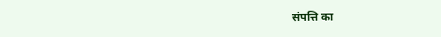संपत्ति का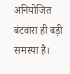अनियोजित बंटवारा ही बड़ी समस्या है।